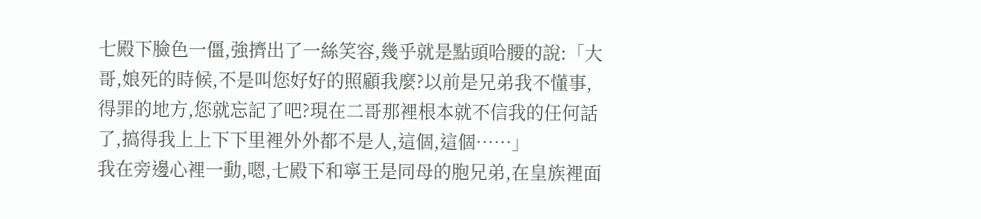七殿下臉色一僵,強擠出了一絲笑容,幾乎就是點頭哈腰的說:「大哥,娘死的時候,不是叫您好好的照顧我麼?以前是兄弟我不懂事,得罪的地方,您就忘記了吧?現在二哥那裡根本就不信我的任何話了,搞得我上上下下里裡外外都不是人,這個,這個……」
我在旁邊心裡一動,嗯,七殿下和寧王是同母的胞兄弟,在皇族裡面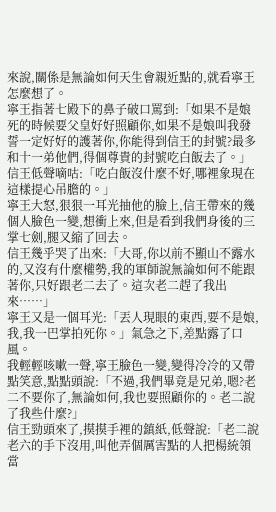來說,關係是無論如何天生會親近點的,就看寧王怎麼想了。
寧王指著七殿下的鼻子破口罵到:「如果不是娘死的時候要父皇好好照顧你,如果不是娘叫我發誓一定好好的護著你,你能得到信王的封號?最多和十一弟他們,得個尊貴的封號吃白飯去了。」
信王低聲嘀咕:「吃白飯沒什麼不好,哪裡象現在這樣提心吊膽的。」
寧王大怒,狠狠一耳光抽他的臉上,信王帶來的幾個人臉色一變,想衝上來,但是看到我們身後的三掌七劍,腿又縮了回去。
信王幾乎哭了出來:「大哥,你以前不顯山不露水的,又沒有什麼權勢,我的軍師說無論如何不能跟著你,只好跟老二去了。這次老二趕了我出來……」
寧王又是一個耳光:「丟人現眼的東西,要不是娘,我,我一巴掌拍死你。」氣急之下,差點露了口風。
我輕輕咳嗽一聲,寧王臉色一變,變得冷冷的又帶點笑意,點點頭說:「不過,我們畢竟是兄弟,嗯?老二不要你了,無論如何,我也要照顧你的。老二說了我些什麼?」
信王勁頭來了,摸摸手裡的鎮紙,低聲說:「老二說老六的手下沒用,叫他弄個厲害點的人把楊統領當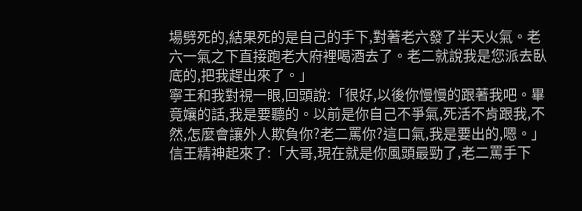場劈死的,結果死的是自己的手下,對著老六發了半天火氣。老六一氣之下直接跑老大府裡喝酒去了。老二就說我是您派去臥底的,把我趕出來了。」
寧王和我對視一眼,回頭說:「很好,以後你慢慢的跟著我吧。畢竟孃的話,我是要聽的。以前是你自己不爭氣,死活不肯跟我,不然,怎麼會讓外人欺負你?老二罵你?這口氣,我是要出的,嗯。」
信王精神起來了:「大哥,現在就是你風頭最勁了,老二罵手下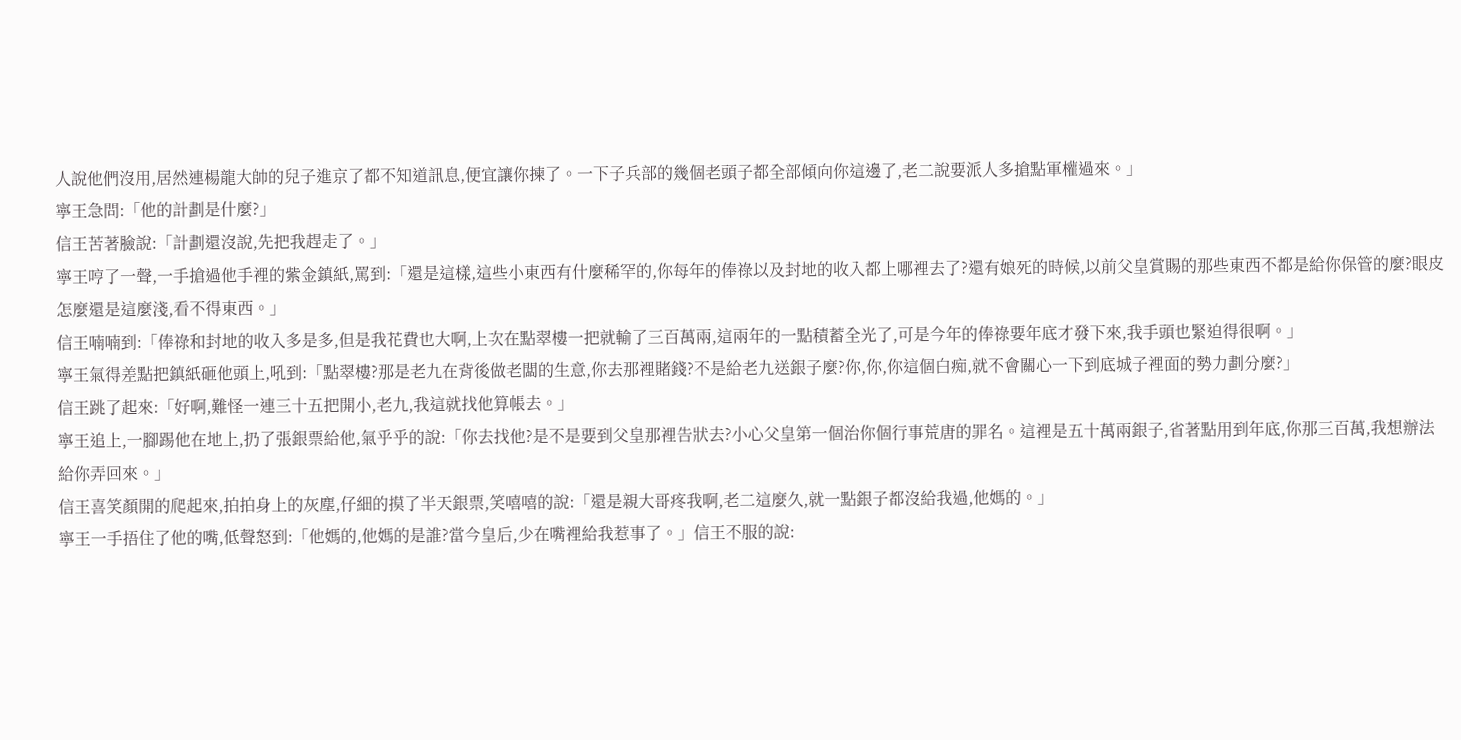人說他們沒用,居然連楊龍大帥的兒子進京了都不知道訊息,便宜讓你揀了。一下子兵部的幾個老頭子都全部傾向你這邊了,老二說要派人多搶點軍權過來。」
寧王急問:「他的計劃是什麼?」
信王苦著臉說:「計劃還沒說,先把我趕走了。」
寧王哼了一聲,一手搶過他手裡的紫金鎮紙,罵到:「還是這樣,這些小東西有什麼稀罕的,你每年的俸祿以及封地的收入都上哪裡去了?還有娘死的時候,以前父皇賞賜的那些東西不都是給你保管的麼?眼皮怎麼還是這麼淺,看不得東西。」
信王喃喃到:「俸祿和封地的收入多是多,但是我花費也大啊,上次在點翠樓一把就輸了三百萬兩,這兩年的一點積蓄全光了,可是今年的俸祿要年底才發下來,我手頭也緊迫得很啊。」
寧王氣得差點把鎮紙砸他頭上,吼到:「點翠樓?那是老九在背後做老闆的生意,你去那裡賭錢?不是給老九送銀子麼?你,你,你這個白痴,就不會關心一下到底城子裡面的勢力劃分麼?」
信王跳了起來:「好啊,難怪一連三十五把開小,老九,我這就找他算帳去。」
寧王追上,一腳踢他在地上,扔了張銀票給他,氣乎乎的說:「你去找他?是不是要到父皇那裡告狀去?小心父皇第一個治你個行事荒唐的罪名。這裡是五十萬兩銀子,省著點用到年底,你那三百萬,我想辦法給你弄回來。」
信王喜笑顏開的爬起來,拍拍身上的灰塵,仔細的摸了半天銀票,笑嘻嘻的說:「還是親大哥疼我啊,老二這麼久,就一點銀子都沒給我過,他媽的。」
寧王一手捂住了他的嘴,低聲怒到:「他媽的,他媽的是誰?當今皇后,少在嘴裡給我惹事了。」信王不服的說: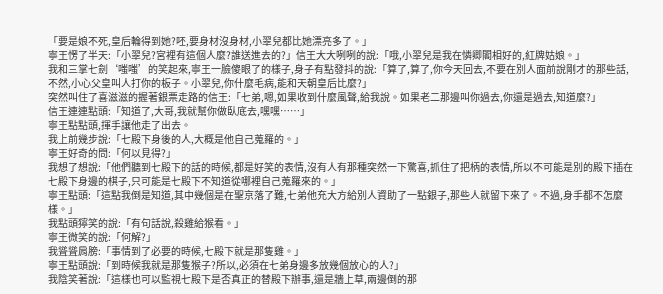「要是娘不死,皇后輪得到她?呸,要身材沒身材,小翠兒都比她漂亮多了。」
寧王愣了半天:「小翠兒?宮裡有這個人麼?誰送進去的?」信王大大咧咧的說:「哦,小翠兒是我在憐卿閣相好的,紅牌姑娘。」
我和三掌七劍‘嗤嗤’的笑起來,寧王一臉傻眼了的樣子,身子有點發抖的說:「算了,算了,你今天回去,不要在別人面前說剛才的那些話,不然,小心父皇叫人打你的板子。小翠兒,你什麼毛病,能和天朝皇后比麼?」
突然叫住了喜滋滋的握著銀票走路的信王:「七弟,嗯,如果收到什麼風聲,給我說。如果老二那邊叫你過去,你還是過去,知道麼?」
信王連連點頭:「知道了,大哥,我就幫你做臥底去,嘿嘿……」
寧王點點頭,揮手讓他走了出去。
我上前幾步說:「七殿下身後的人,大概是他自己蒐羅的。」
寧王好奇的問:「何以見得?」
我想了想說:「他們聽到七殿下的話的時候,都是好笑的表情,沒有人有那種突然一下驚喜,抓住了把柄的表情,所以不可能是別的殿下插在七殿下身邊的棋子,只可能是七殿下不知道從哪裡自己蒐羅來的。」
寧王點頭:「這點我倒是知道,其中幾個是在聖京落了難,七弟他充大方給別人資助了一點銀子,那些人就留下來了。不過,身手都不怎麼樣。」
我點頭獰笑的說:「有句話說,殺雞給猴看。」
寧王微笑的說:「何解?」
我聳聳肩膀:「事情到了必要的時候,七殿下就是那隻雞。」
寧王點頭說:「到時候我就是那隻猴子?所以,必須在七弟身邊多放幾個放心的人?」
我陰笑著說:「這樣也可以監視七殿下是否真正的替殿下辦事,還是牆上草,兩邊倒的那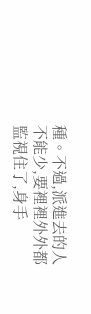種。不過,派進去的人不能少,要裡裡外外都監視住了,身手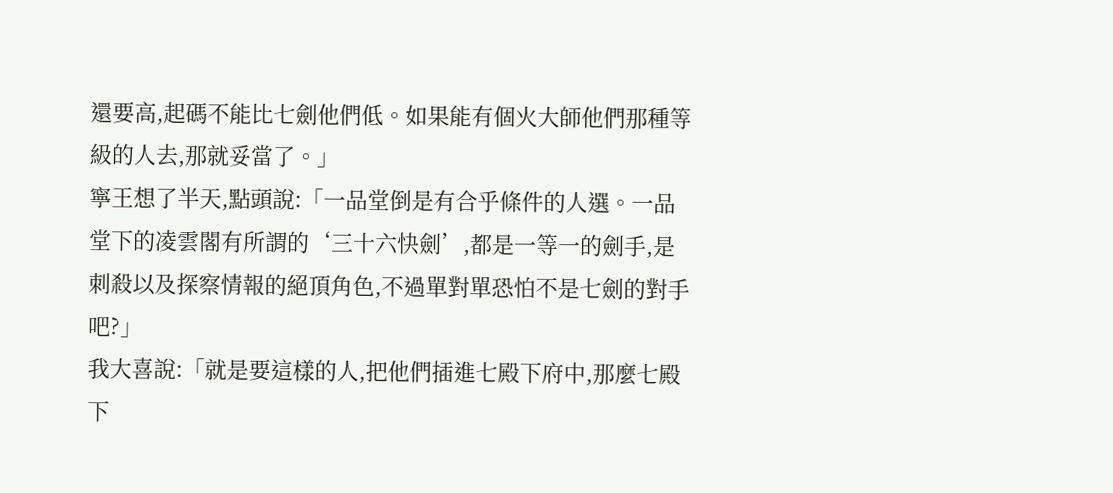還要高,起碼不能比七劍他們低。如果能有個火大師他們那種等級的人去,那就妥當了。」
寧王想了半天,點頭說:「一品堂倒是有合乎條件的人選。一品堂下的凌雲閣有所謂的‘三十六快劍’,都是一等一的劍手,是刺殺以及探察情報的絕頂角色,不過單對單恐怕不是七劍的對手吧?」
我大喜說:「就是要這樣的人,把他們插進七殿下府中,那麼七殿下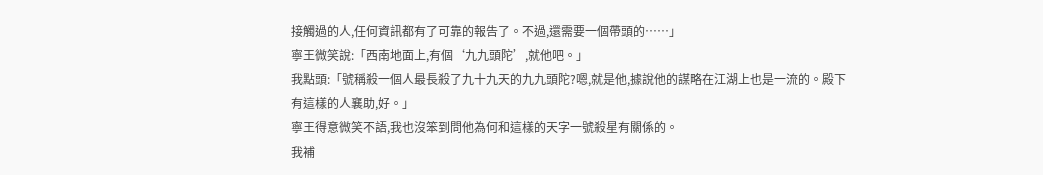接觸過的人,任何資訊都有了可靠的報告了。不過,還需要一個帶頭的……」
寧王微笑說:「西南地面上,有個‘九九頭陀’,就他吧。」
我點頭:「號稱殺一個人最長殺了九十九天的九九頭陀?嗯,就是他,據說他的謀略在江湖上也是一流的。殿下有這樣的人襄助,好。」
寧王得意微笑不語,我也沒笨到問他為何和這樣的天字一號殺星有關係的。
我補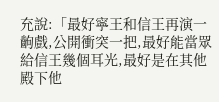充說:「最好寧王和信王再演一齣戲,公開衝突一把,最好能當眾給信王幾個耳光,最好是在其他殿下他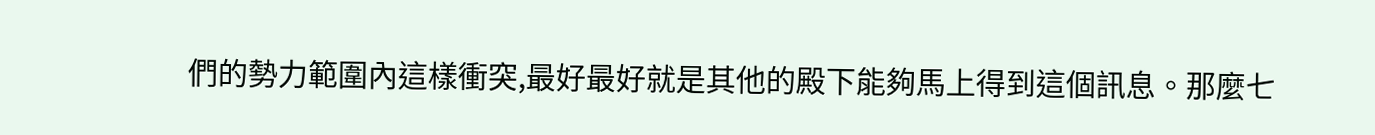們的勢力範圍內這樣衝突,最好最好就是其他的殿下能夠馬上得到這個訊息。那麼七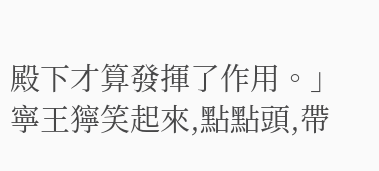殿下才算發揮了作用。」
寧王獰笑起來,點點頭,帶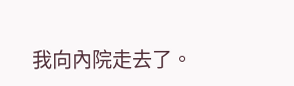我向內院走去了。